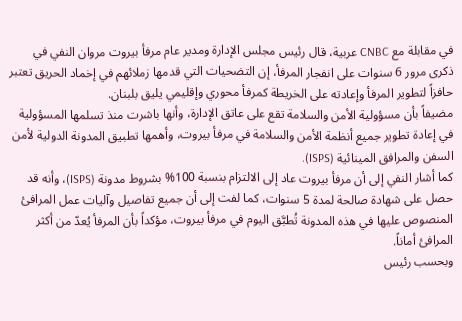في مقابلة مع CNBC عربية، قال رئيس مجلس الإدارة ومدير عام مرفأ بيروت مروان النفي في ذكرى مرور 6 سنوات على انفجار المرفأ، إن التضحيات التي قدمها زملائهم في إخماد الحريق تعتبر حافزاً لتطوير المرفأ وإعادته على الخريطة كمرفأ محوري وإقليمي يليق بلبنان.
مضيفاً بأن مسؤولية الأمن والسلامة تقع على عاتق الإدارة، وأنها باشرت منذ تسلمها المسؤولية في إعادة تطوير جميع أنظمة الأمن والسلامة في مرفأ بيروت، وأهمها تطبيق المدونة الدولية لأمن السفن والمرافق المينائية (ISPS).
كما أشار النفي إلى أن مرفأ بيروت عاد إلى الالتزام بنسبة 100% بشروط مدونة (ISPS)، وأنه قد حصل على شهادة صالحة لمدة 5 سنوات، كما لفت إلى أن جميع تفاصيل وآليات عمل المرافئ المنصوص عليها في هذه المدونة تُطبَّق اليوم في مرفأ بيروت، مؤكداً بأن المرفأ يُعدّ من أكثر المرافئ أماناً.
وبحسب رئيس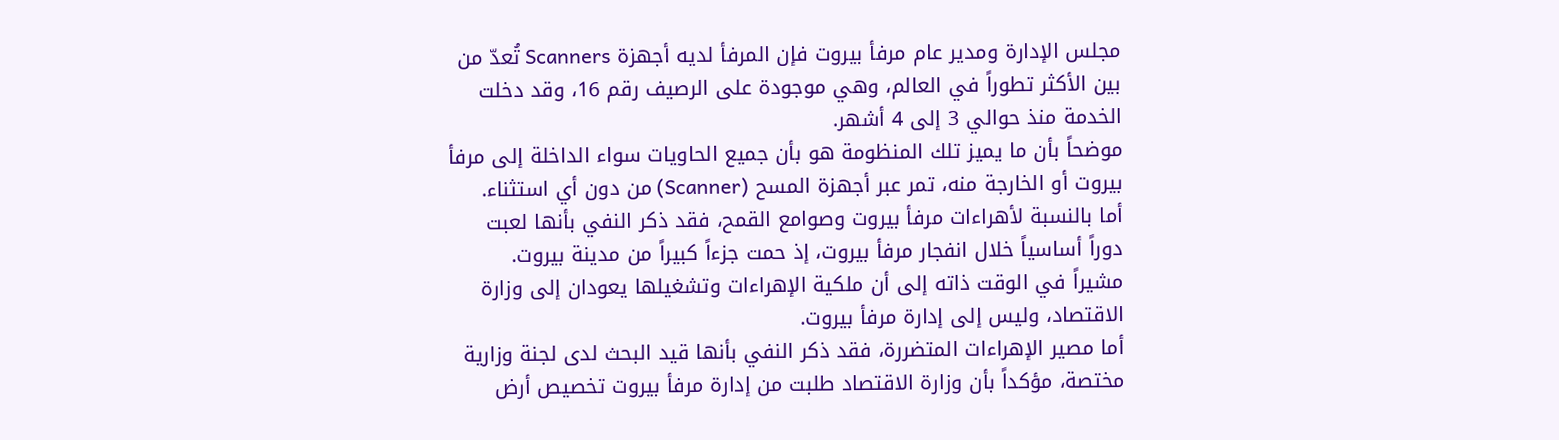مجلس الإدارة ومدير عام مرفأ بيروت فإن المرفأ لديه أجهزة Scanners تُعدّ من بين الأكثر تطوراً في العالم، وهي موجودة على الرصيف رقم 16، وقد دخلت الخدمة منذ حوالي 3 إلى 4 أشهر.
موضحاً بأن ما يميز تلك المنظومة هو بأن جميع الحاويات سواء الداخلة إلى مرفأ بيروت أو الخارجة منه، تمر عبر أجهزة المسح (Scanner) من دون أي استثناء.
أما بالنسبة لأهراءات مرفأ بيروت وصوامع القمح، فقد ذكر النفي بأنها لعبت دوراً أساسياً خلال انفجار مرفأ بيروت، إذ حمت جزءاً كبيراً من مدينة بيروت.
مشيراً في الوقت ذاته إلى أن ملكية الإهراءات وتشغيلها يعودان إلى وزارة الاقتصاد، وليس إلى إدارة مرفأ بيروت.
أما مصير الإهراءات المتضررة، فقد ذكر النفي بأنها قيد البحث لدى لجنة وزارية مختصة، مؤكداً بأن وزارة الاقتصاد طلبت من إدارة مرفأ بيروت تخصيص أرض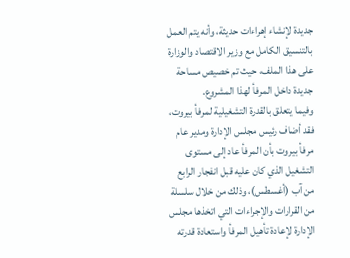جديدة لإنشاء إهراءات حديثة، وأنه يتم العمل بالتنسيق الكامل مع وزير الاقتصاد والوزارة على هذا الملف، حيث تم خصيص مساحة جديدة داخل المرفأ لهذا المشروع.
وفيما يتعلق بالقدرة التشغيلية لمرفأ بيروت، فقد أضاف رئيس مجلس الإدارة ومدير عام مرفأ بيروت بأن المرفأ عاد إلى مستوى التشغيل الذي كان عليه قبل انفجار الرابع من آب (أغسطس)، وذلك من خلال سلسلة من القرارات والإجراءات التي اتخذها مجلس الإدارة لإعادة تأهيل المرفأ واستعادة قدرته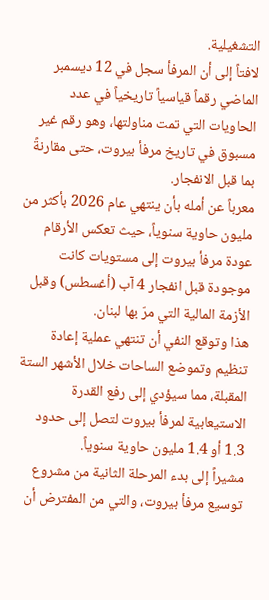التشغيلية.
لافتاً إلى أن المرفأ سجل في 12 ديسمبر الماضي رقماً قياسياً تاريخياً في عدد الحاويات التي تمت مناولتها، وهو رقم غير مسبوق في تاريخ مرفأ بيروت، حتى مقارنةً بما قبل الانفجار.
معرباً عن أمله بأن ينتهي عام 2026 بأكثر من مليون حاوية سنوياً، حيث تعكس الأرقام عودة مرفأ بيروت إلى مستويات كانت موجودة قبل انفجار 4 آب (أغسطس) وقبل الأزمة المالية التي مرّ بها لبنان.
هذا وتوقع النفي أن تنتهي عملية إعادة تنظيم وتموضع الساحات خلال الأشهر الستة المقبلة، مما سيؤدي إلى رفع القدرة الاستيعابية لمرفأ بيروت لتصل إلى حدود 1.3 أو 1.4 مليون حاوية سنوياً.
مشيراً إلى بدء المرحلة الثانية من مشروع توسيع مرفأ بيروت، والتي من المفترض أن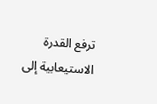ترفع القدرة الاستيعابية إلى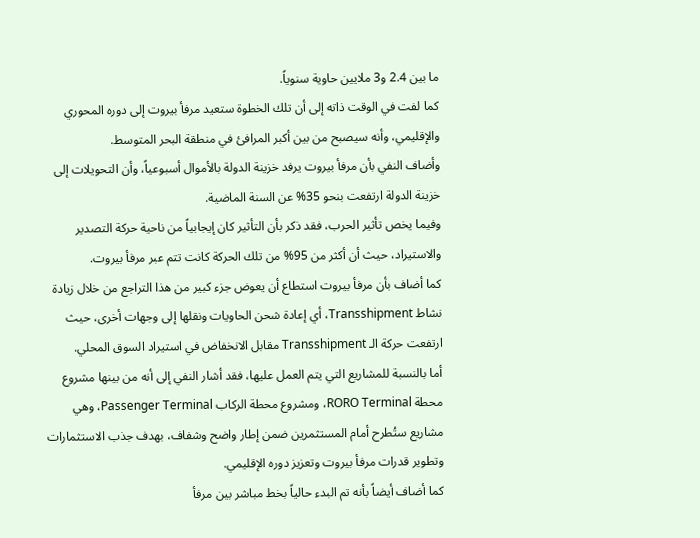ما بين 2.4 و3 ملايين حاوية سنوياً.
كما لفت في الوقت ذاته إلى أن تلك الخطوة ستعيد مرفأ بيروت إلى دوره المحوري والإقليمي، وأنه سيصبح من بين أكبر المرافئ في منطقة البحر المتوسط.
وأضاف النفي بأن مرفأ بيروت يرفد خزينة الدولة بالأموال أسبوعياً، وأن التحويلات إلى خزينة الدولة ارتفعت بنحو 35% عن السنة الماضية.
وفيما يخص تأثير الحرب، فقد ذكر بأن التأثير كان إيجابياً من ناحية حركة التصدير والاستيراد، حيث أن أكثر من 95% من تلك الحركة كانت تتم عبر مرفأ بيروت.
كما أضاف بأن مرفأ بيروت استطاع أن يعوض جزء كبير من هذا التراجع من خلال زيادة نشاط Transshipment، أي إعادة شحن الحاويات ونقلها إلى وجهات أخرى، حيث ارتفعت حركة الـ Transshipment مقابل الانخفاض في استيراد السوق المحلي.
أما بالنسبة للمشاريع التي يتم العمل عليها، فقد أشار النفي إلى أنه من بينها مشروع محطة RORO Terminal، ومشروع محطة الركاب Passenger Terminal، وهي مشاريع ستُطرح أمام المستثمرين ضمن إطار واضح وشفاف، بهدف جذب الاستثمارات وتطوير قدرات مرفأ بيروت وتعزيز دوره الإقليمي.
كما أضاف أيضاً بأنه تم البدء حالياً بخط مباشر بين مرفأ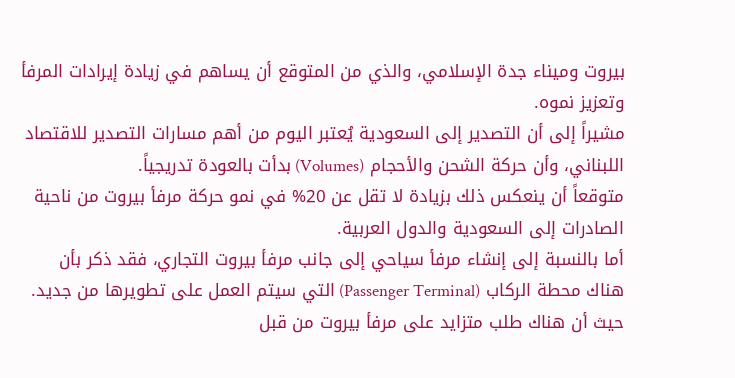بيروت وميناء جدة الإسلامي، والذي من المتوقع أن يساهم في زيادة إيرادات المرفأ وتعزيز نموه.
مشيراً إلى أن التصدير إلى السعودية يُعتبر اليوم من أهم مسارات التصدير للاقتصاد اللبناني، وأن حركة الشحن والأحجام (Volumes) بدأت بالعودة تدريجياً.
متوقعاً أن ينعكس ذلك بزيادة لا تقل عن 20% في نمو حركة مرفأ بيروت من ناحية الصادرات إلى السعودية والدول العربية.
أما بالنسبة إلى إنشاء مرفأ سياحي إلى جانب مرفأ بيروت التجاري، فقد ذكر بأن هناك محطة الركاب (Passenger Terminal) التي سيتم العمل على تطويرها من جديد.
حيث أن هناك طلب متزايد على مرفأ بيروت من قبل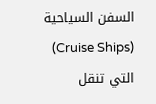السفن السياحية (Cruise Ships) التي تنقل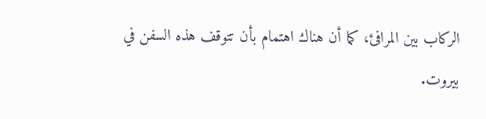الركاب بين المرافئ، كما أن هناك اهتمام بأن تتوقف هذه السفن في بيروت.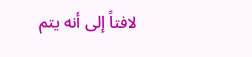لافتاً إلى أنه يتم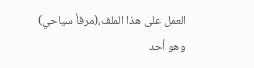العمل على هذا الملف،(مرفأ سياحي) وهو أحد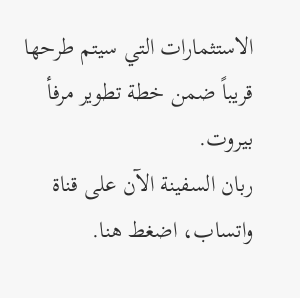الاستثمارات التي سيتم طرحها قريباً ضمن خطة تطوير مرفأ بيروت.
ربان السفينة الآن على قناة واتساب، اضغط هنا.